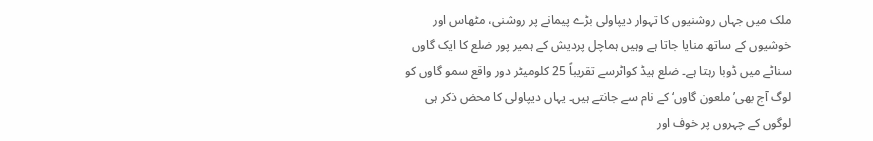ملک میں جہاں روشنیوں کا تہوار دیپاولی بڑے پیمانے پر روشنی، مٹھاس اور خوشیوں کے ساتھ منایا جاتا ہے وہیں ہماچل پردیش کے ہمیر پور ضلع کا ایک گاوں سناٹے میں ڈوبا رہتا ہے۔ ضلع ہیڈ کواٹرسے تقریباً 25 کلومیٹر دور واقع سمو گاوں کو لوگ آج بھی’ملعون گاوں‘ کے نام سے جانتے ہیں۔ یہاں دیپاولی کا محض ذکر ہی لوگوں کے چہروں پر خوف اور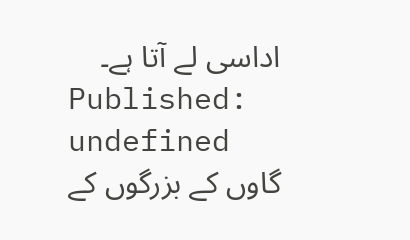اداسی لے آتا ہے۔
Published: undefined
گاوں کے بزرگوں کے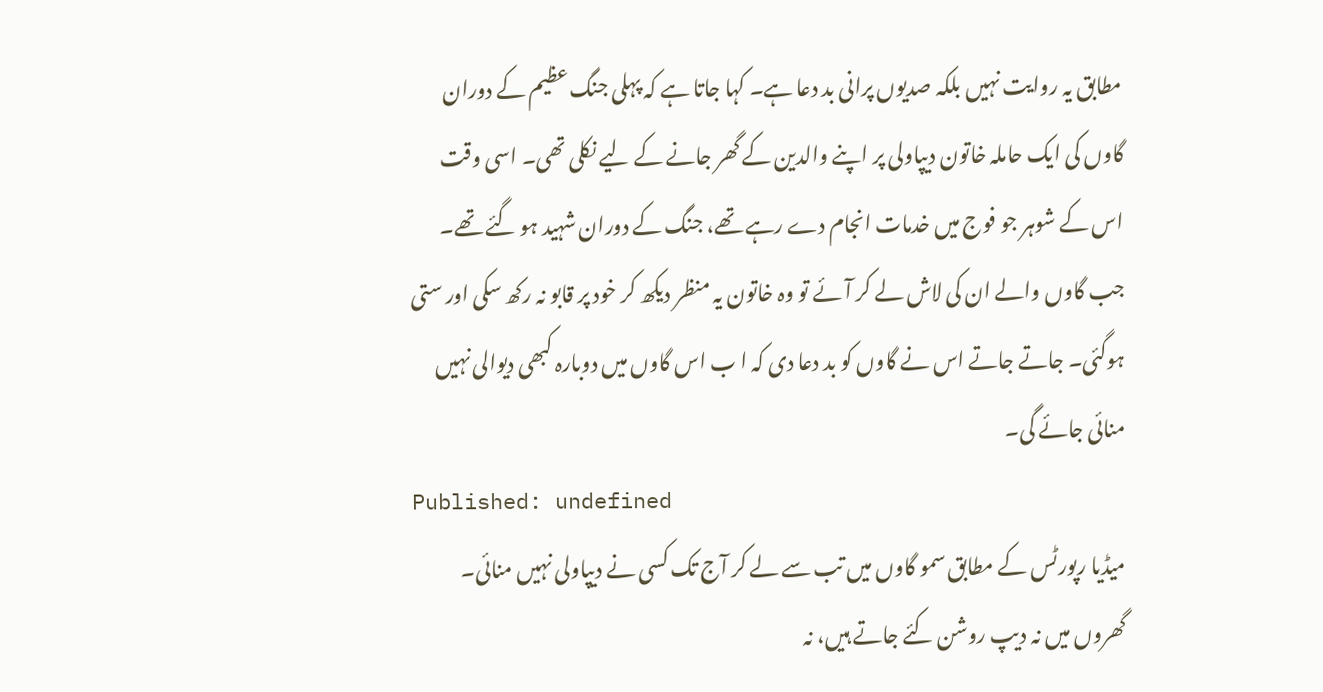مطابق یہ روایت نہیں بلکہ صدیوں پرانی بد دعا ہے۔ کہا جاتا ہے کہ پہلی جنگ عظیم کے دوران گاوں کی ایک حاملہ خاتون دیپاولی پر اپنے والدین کے گھر جانے کے لیے نکلی تھی۔ اسی وقت اس کے شوہر جو فوج میں خدمات انجام دے رہے تھے، جنگ کے دوران شہید ہو گئے تھے۔ جب گاوں والے ان کی لاش لے کر آئے تو وہ خاتون یہ منظر دیکھ کر خود پر قابو نہ رکھ سکی اور ستی ہوگئی۔ جاتے جاتے اس نے گاوں کو بد دعا دی کہ ا ب اس گاوں میں دوبارہ کبھی دیوالی نہیں منائی جائے گی۔
Published: undefined
میڈیا رپورٹس کے مطابق سمو گاوں میں تب سے لے کر آج تک کسی نے دیپاولی نہیں منائی۔ گھروں میں نہ دیپ روشن کئے جاتے ہیں، نہ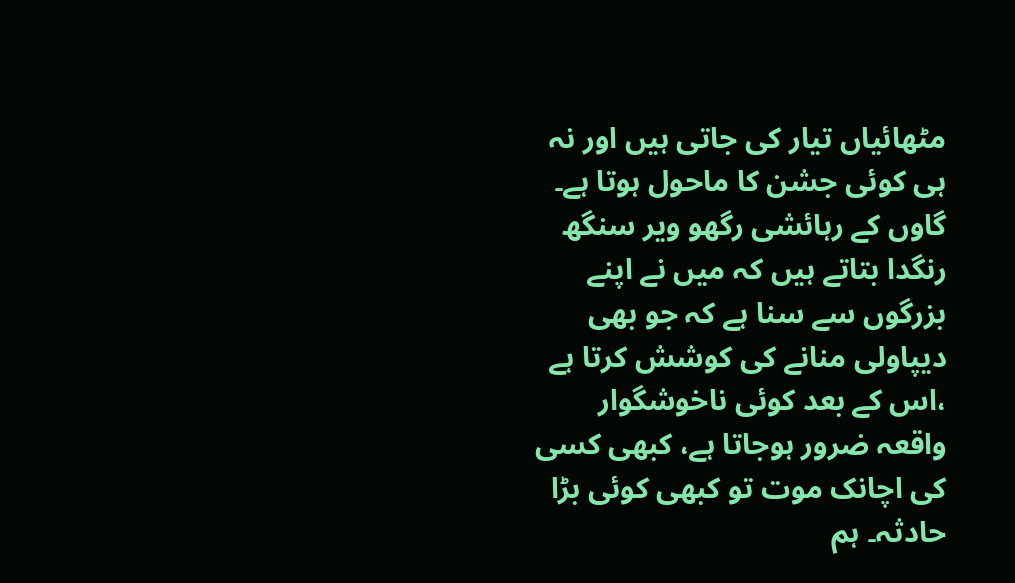مٹھائیاں تیار کی جاتی ہیں اور نہ ہی کوئی جشن کا ماحول ہوتا ہے۔ گاوں کے رہائشی رگھو ویر سنگھ رنگدا بتاتے ہیں کہ میں نے اپنے بزرگوں سے سنا ہے کہ جو بھی دیپاولی منانے کی کوشش کرتا ہے ،اس کے بعد کوئی ناخوشگوار واقعہ ضرور ہوجاتا ہے، کبھی کسی کی اچانک موت تو کبھی کوئی بڑا حادثہ۔ ہم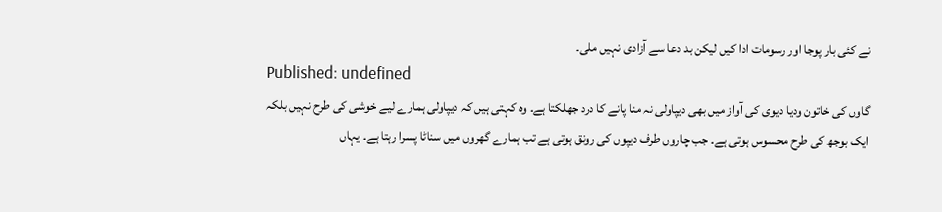نے کئی بار پوجا اور رسومات ادا کیں لیکن بد دعا سے آزادی نہیں ملی۔
Published: undefined
گاوں کی خاتون ودیا دیوی کی آواز میں بھی دیپاولی نہ منا پانے کا درد جھلکتا ہے۔ وہ کہتی ہیں کہ دیپاولی ہمارے لیے خوشی کی طرح نہیں بلکہ ایک بوجھ کی طرح محسوس ہوتی ہے۔ جب چاروں طرف دیپوں کی رونق ہوتی ہے تب ہمارے گھروں میں سناٹا پسرا رہتا ہے۔ یہاں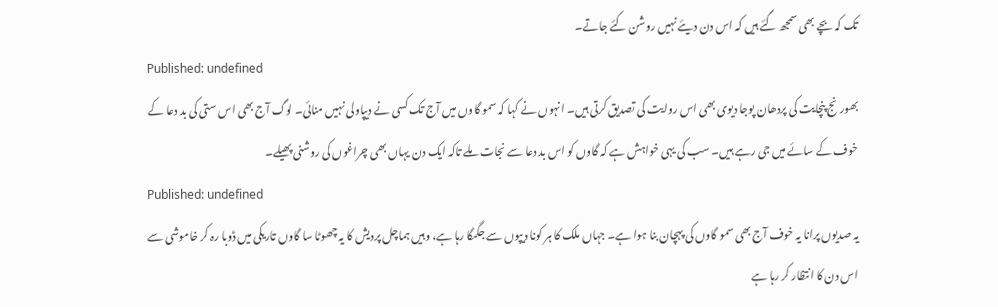تک کہ بچے بھی سمجھ گئے ہیں کہ اس دن دیئے نہیں روشن کئے جاتے۔
Published: undefined
بھورنج پنچایت کی پردھان پوجا دیوی بھی اس روایت کی تصدیق کرتی ہیں۔ انہوں نے کہا کہ سمو گاوں میں آج تک کسی نے دیپاولی نہیں منائی۔ لوگ آج بھی اس ستی کی بد دعا کے خوف کے سائے میں جی رہے ہیں۔ سب کی یہی خواہش ہے کہ گاوں کو اس بد دعا سے نجات ملے تاکہ ایک دن یہاں بھی چراغوں کی روشنی پھیلے۔
Published: undefined
یہ صدیوں پرانا یہ خوف آج بھی سمو گاوں کی پہچان بنا ہوا ہے۔ جہاں ملک کا ہر کونا دیپوں سے جگمگا رہا ہے، وہیں ہماچل پردیش کا یہ چھوٹا سا گاوں تاریکی میں ڈوبا رہ کر خاموشی سے اس دن کا انتظار کر رہا ہے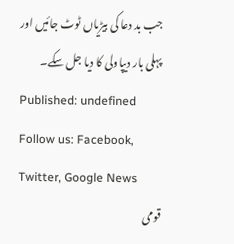جب بد دعا کی بیڑیاں ٹوٹ جائیں اور پہلی بار دیپاولی کا دیا جل سکے۔
Published: undefined
Follow us: Facebook, Twitter, Google News
قومی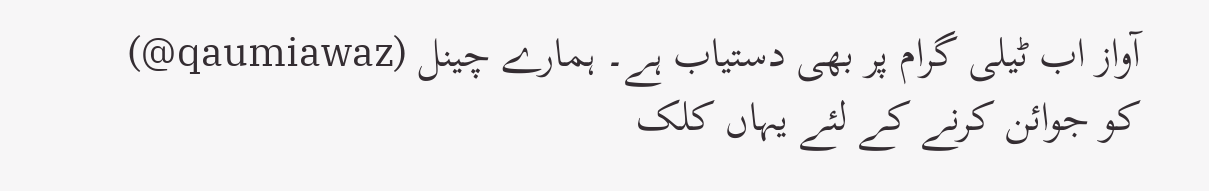آواز اب ٹیلی گرام پر بھی دستیاب ہے۔ ہمارے چینل (qaumiawaz@) کو جوائن کرنے کے لئے یہاں کلک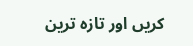کریں اور تازہ ترین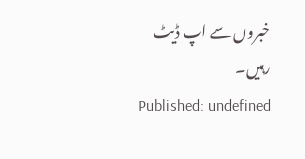خبروں سے اپ ڈیٹ رہیں۔
Published: undefined